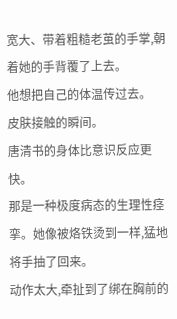宽大、带着粗糙老茧的手掌,朝着她的手背覆了上去。
他想把自己的体温传过去。
皮肤接触的瞬间。
唐清书的身体比意识反应更快。
那是一种极度病态的生理性痉挛。她像被烙铁烫到一样,猛地将手抽了回来。
动作太大,牵扯到了绑在胸前的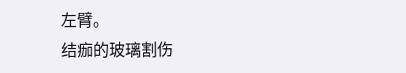左臂。
结痂的玻璃割伤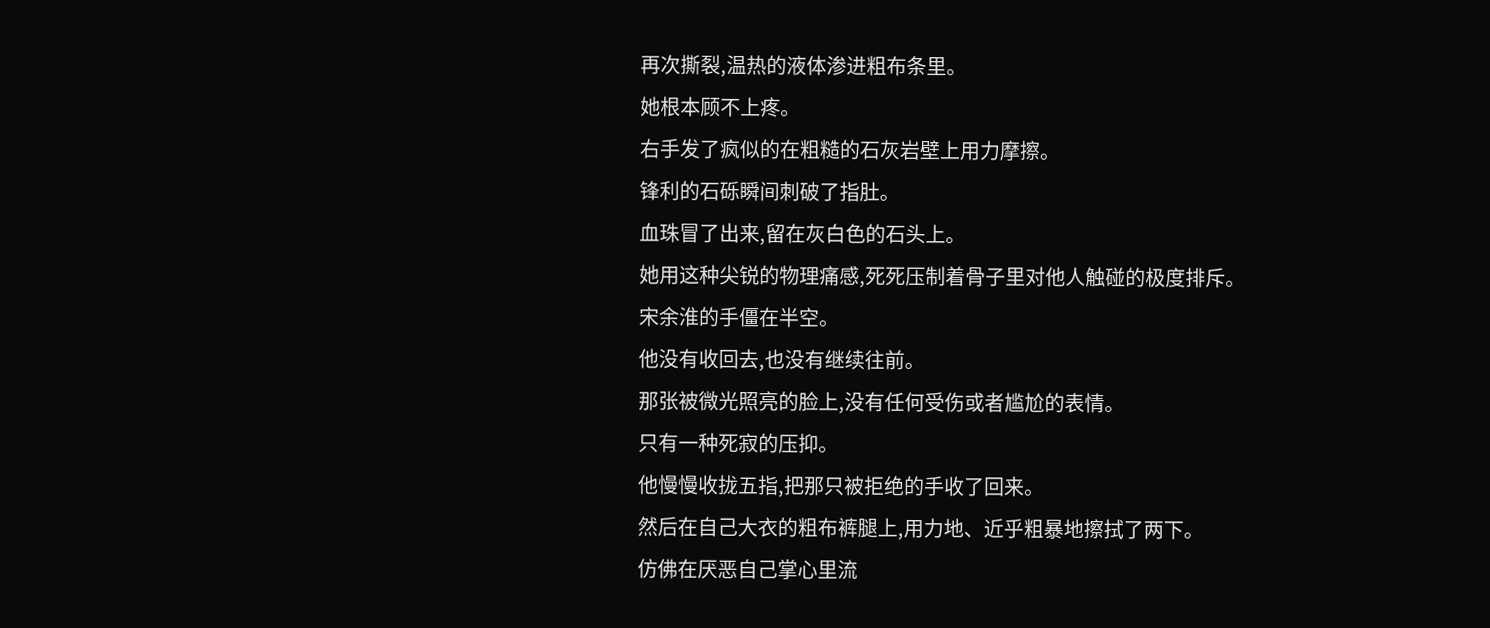再次撕裂,温热的液体渗进粗布条里。
她根本顾不上疼。
右手发了疯似的在粗糙的石灰岩壁上用力摩擦。
锋利的石砾瞬间刺破了指肚。
血珠冒了出来,留在灰白色的石头上。
她用这种尖锐的物理痛感,死死压制着骨子里对他人触碰的极度排斥。
宋余淮的手僵在半空。
他没有收回去,也没有继续往前。
那张被微光照亮的脸上,没有任何受伤或者尴尬的表情。
只有一种死寂的压抑。
他慢慢收拢五指,把那只被拒绝的手收了回来。
然后在自己大衣的粗布裤腿上,用力地、近乎粗暴地擦拭了两下。
仿佛在厌恶自己掌心里流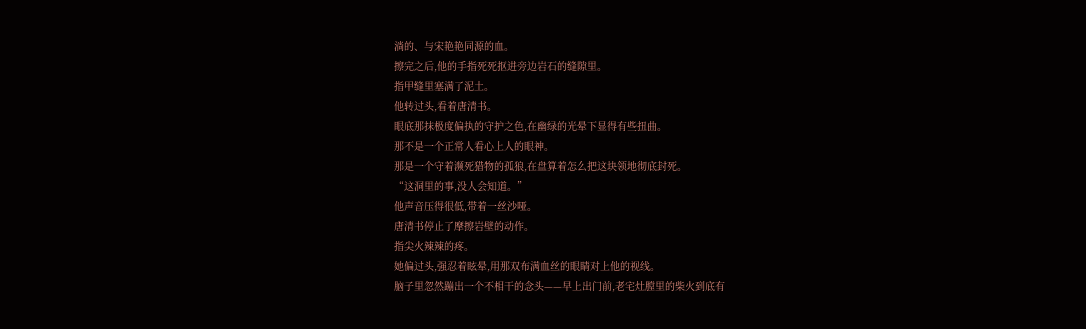淌的、与宋艳艳同源的血。
擦完之后,他的手指死死抠进旁边岩石的缝隙里。
指甲缝里塞满了泥土。
他转过头,看着唐清书。
眼底那抹极度偏执的守护之色,在幽绿的光晕下显得有些扭曲。
那不是一个正常人看心上人的眼神。
那是一个守着濒死猎物的孤狼,在盘算着怎么把这块领地彻底封死。
“这洞里的事,没人会知道。”
他声音压得很低,带着一丝沙哑。
唐清书停止了摩擦岩壁的动作。
指尖火辣辣的疼。
她偏过头,强忍着眩晕,用那双布满血丝的眼睛对上他的视线。
脑子里忽然蹦出一个不相干的念头——早上出门前,老宅灶膛里的柴火到底有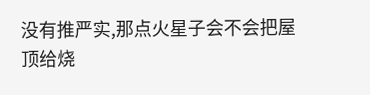没有推严实,那点火星子会不会把屋顶给烧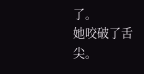了。
她咬破了舌尖。